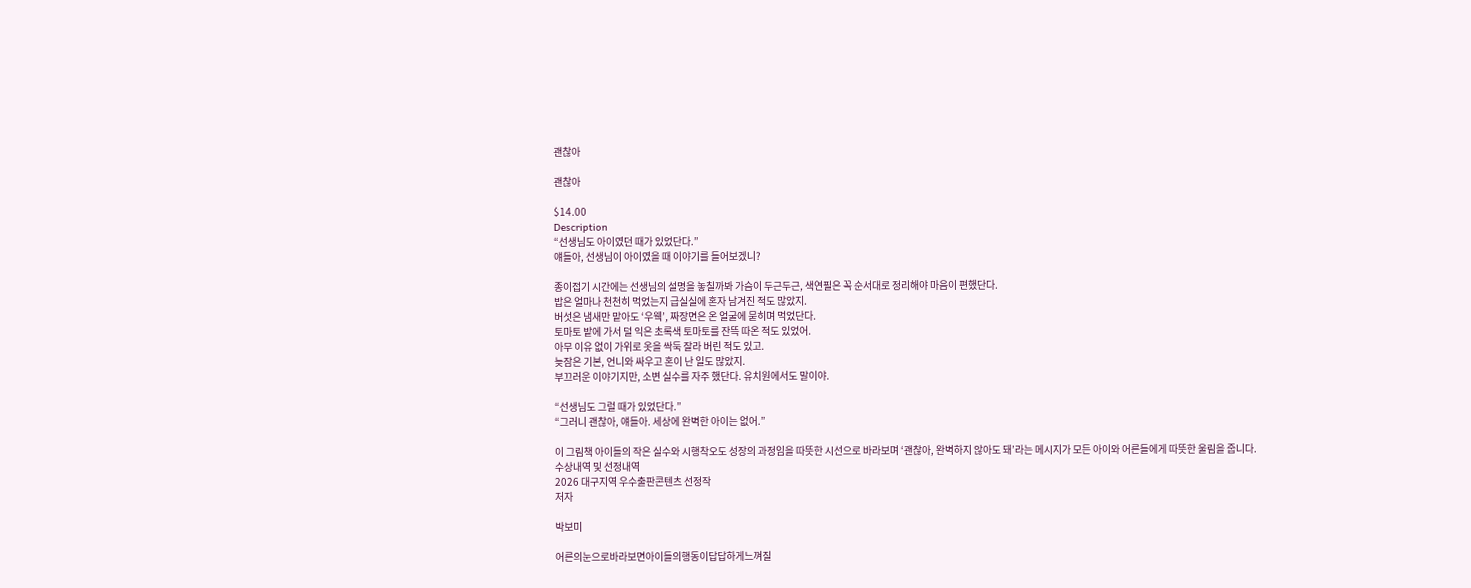괜찮아

괜찮아

$14.00
Description
“선생님도 아이였던 때가 있었단다.”
얘들아, 선생님이 아이였을 때 이야기를 들어보겠니?

종이접기 시간에는 선생님의 설명을 놓칠까봐 가슴이 두근두근, 색연필은 꼭 순서대로 정리해야 마음이 편했단다.
밥은 얼마나 천천히 먹었는지 급실실에 혼자 남겨진 적도 많았지.
버섯은 냄새만 맡아도 ‘우웩’, 짜장면은 온 얼굴에 묻히며 먹었단다.
토마토 밭에 가서 덜 익은 초록색 토마토를 잔뜩 따온 적도 있었어.
아무 이유 없이 가위로 옷을 싹둑 잘라 버린 적도 있고.
늦잠은 기본, 언니와 싸우고 혼이 난 일도 많았지.
부끄러운 이야기지만, 소변 실수를 자주 했단다. 유치원에서도 말이야.

“선생님도 그럴 때가 있었단다.”
“그러니 괜찮아, 얘들아. 세상에 완벽한 아이는 없어.”

이 그림책 아이들의 작은 실수와 시행착오도 성장의 과정임을 따뜻한 시선으로 바라보며 ‘괜찮아, 완벽하지 않아도 돼’라는 메시지가 모든 아이와 어른들에게 따뜻한 울림을 줍니다.
수상내역 및 선정내역
2026 대구지역 우수출판콘텐츠 선정작
저자

박보미

어른의눈으로바라보면아이들의행동이답답하게느껴질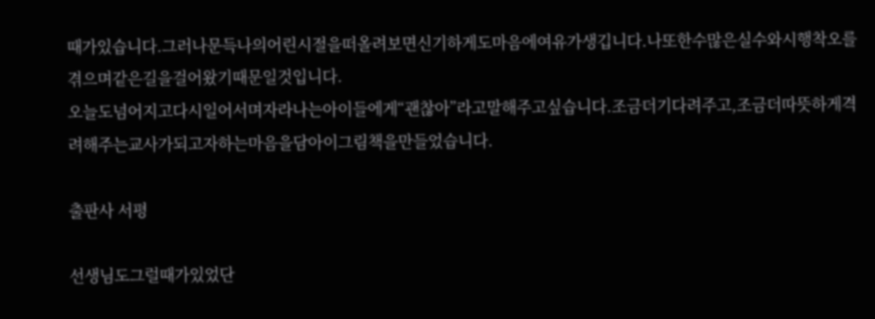때가있습니다.그러나문득나의어린시절을떠올려보면신기하게도마음에여유가생깁니다.나또한수많은실수와시행착오를겪으며같은길을걸어왔기때문일것입니다.
오늘도넘어지고다시일어서며자라나는아이들에게“괜찮아”라고말해주고싶습니다.조금더기다려주고,조금더따뜻하게격려해주는교사가되고자하는마음을담아이그림책을만들었습니다.

출판사 서평

선생님도그럴때가있었단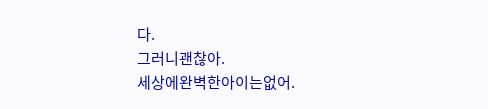다.
그러니괜찮아.
세상에완벽한아이는없어.